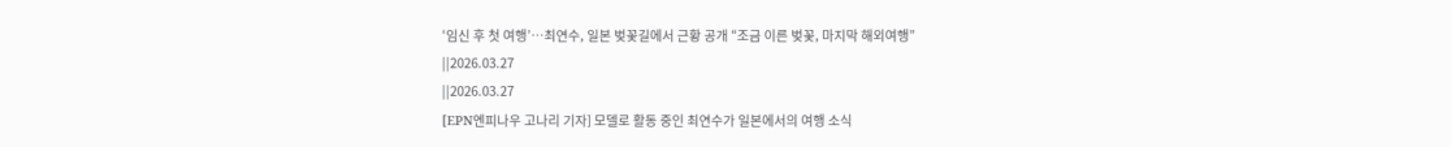‘임신 후 첫 여행’…최연수, 일본 벚꽃길에서 근황 공개 “조금 이른 벚꽃, 마지막 해외여행”
||2026.03.27
||2026.03.27
[EPN엔피나우 고나리 기자] 모델로 활동 중인 최연수가 일본에서의 여행 소식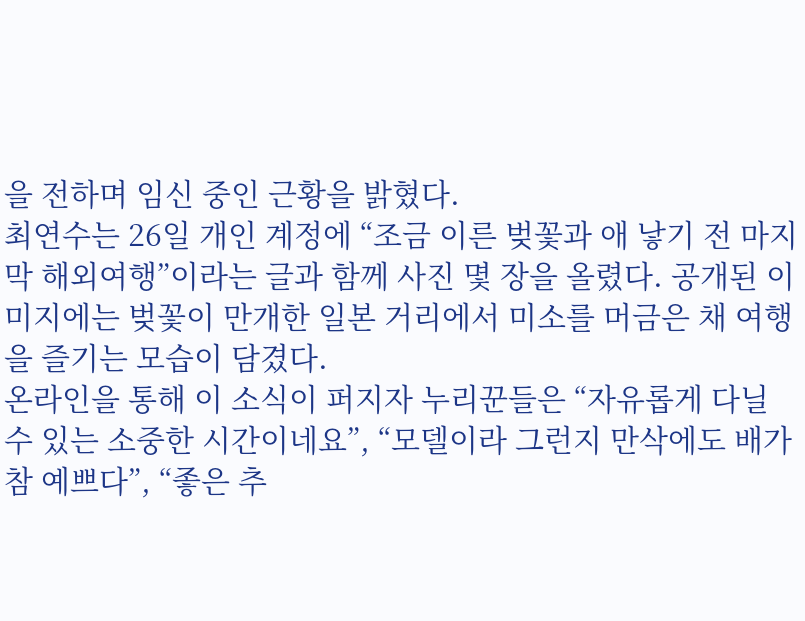을 전하며 임신 중인 근황을 밝혔다.
최연수는 26일 개인 계정에 “조금 이른 벚꽃과 애 낳기 전 마지막 해외여행”이라는 글과 함께 사진 몇 장을 올렸다. 공개된 이미지에는 벚꽃이 만개한 일본 거리에서 미소를 머금은 채 여행을 즐기는 모습이 담겼다.
온라인을 통해 이 소식이 퍼지자 누리꾼들은 “자유롭게 다닐 수 있는 소중한 시간이네요”, “모델이라 그런지 만삭에도 배가 참 예쁘다”, “좋은 추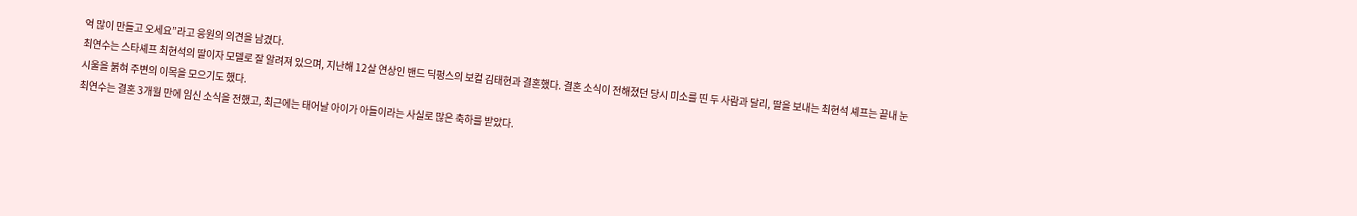억 많이 만들고 오세요”라고 응원의 의견을 남겼다.
최연수는 스타셰프 최현석의 딸이자 모델로 잘 알려져 있으며, 지난해 12살 연상인 밴드 딕펑스의 보컬 김태현과 결혼했다. 결혼 소식이 전해졌던 당시 미소를 띤 두 사람과 달리, 딸을 보내는 최현석 셰프는 끝내 눈시울을 붉혀 주변의 이목을 모으기도 했다.
최연수는 결혼 3개월 만에 임신 소식을 전했고, 최근에는 태어날 아이가 아들이라는 사실로 많은 축하를 받았다.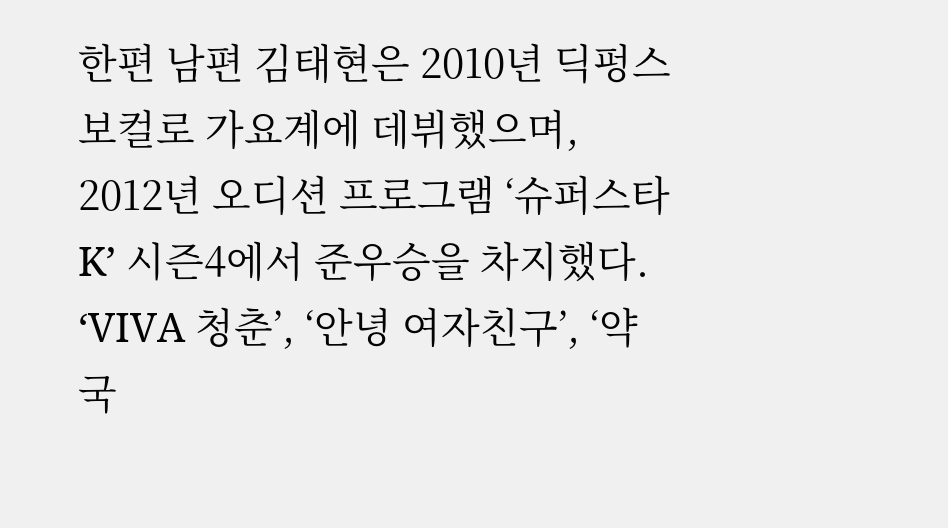한편 남편 김태현은 2010년 딕펑스 보컬로 가요계에 데뷔했으며, 2012년 오디션 프로그램 ‘슈퍼스타K’ 시즌4에서 준우승을 차지했다. ‘VIVA 청춘’, ‘안녕 여자친구’, ‘약국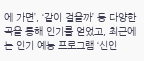에 가면’, ‘같이 걸을까’ 등 다양한 곡을 통해 인기를 얻었고, 최근에는 인기 예능 프로그램 ‘신인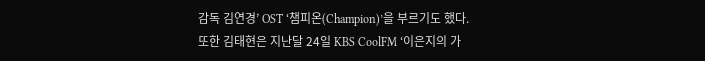감독 김연경’ OST ‘챔피온(Champion)’을 부르기도 했다.
또한 김태현은 지난달 24일 KBS CoolFM ‘이은지의 가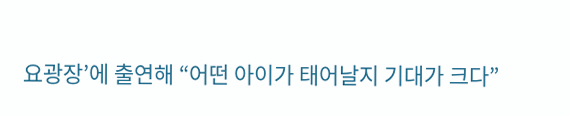요광장’에 출연해 “어떤 아이가 태어날지 기대가 크다”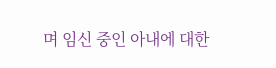며 임신 중인 아내에 대한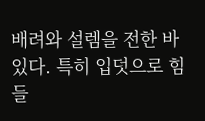배려와 설렘을 전한 바 있다. 특히 입덧으로 힘들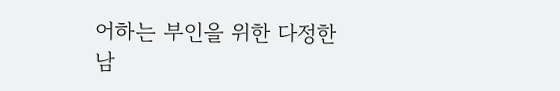어하는 부인을 위한 다정한 남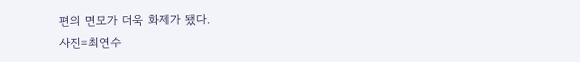편의 면모가 더욱 화제가 됐다.
사진=최연수